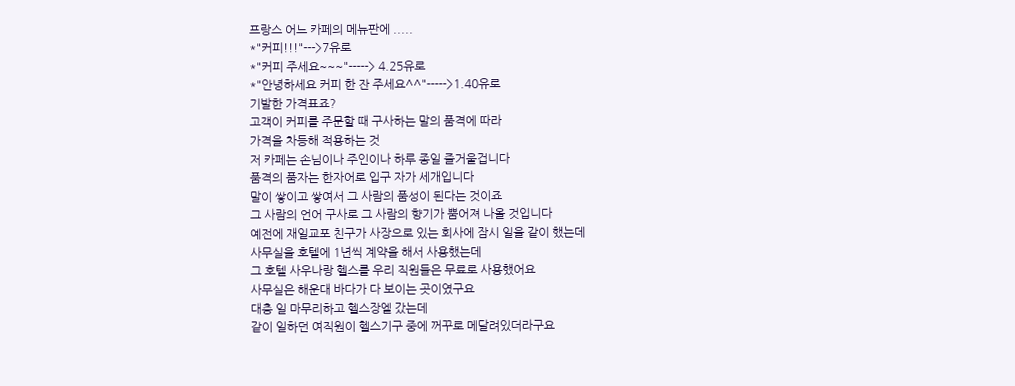프랑스 어느 카페의 메뉴판에 .....
*"커피!!!"--->7유로
*"커피 주세요~~~"-----> 4.25유로
*"안녕하세요 커피 한 잔 주세요^^"----->1.40유로
기발한 가격표죠?
고객이 커피를 주문할 때 구사하는 말의 품격에 따라
가격을 차등해 적용하는 것
저 카페는 손님이나 주인이나 하루 종일 즐거울겁니다
품격의 품자는 한자어로 입구 자가 세개입니다
말이 쌓이고 쌓여서 그 사람의 품성이 된다는 것이죠
그 사람의 언어 구사로 그 사람의 향기가 뿜어져 나올 것입니다
예전에 재일교포 친구가 사장으로 있는 회사에 잠시 일을 같이 했는데
사무실을 호텔에 1년씩 계약을 해서 사용했는데
그 호텔 사우나랑 헬스를 우리 직원들은 무료로 사용했어요
사무실은 해운대 바다가 다 보이는 곳이였구요
대충 일 마무리하고 헬스장엘 갔는데
같이 일하던 여직원이 헬스기구 중에 꺼꾸로 메달려있더라구요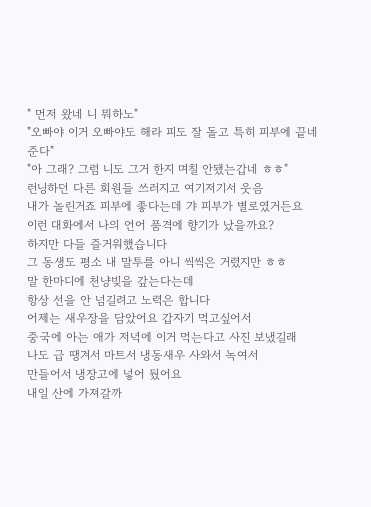" 먼저 왔네 니 뭐하노"
"오빠야 이거 오빠야도 해라 피도 잘 돌고 특히 피부에 끝네준다"
"아 그래? 그럼 니도 그거 한지 며칠 안됐는갑네 ㅎㅎ"
런닝하던 다른 회원들 쓰러지고 여기저기서 웃음
내가 놀린거죠 피부에 좋다는데 갸 피부가 별로였거든요
이런 대화에서 나의 언어 품격에 향기가 났을까요?
하지만 다들 즐거워했습니다
그 동생도 평소 내 말투를 아니 씩씩은 거렸지만 ㅎㅎ
말 한마디에 천냥빚을 갚는다는데
항상 선을 안 넘길려고 노력은 합니다
어제는 새우장을 담았어요 갑자기 먹고싶어서
중국에 아는 애가 저녁에 이거 먹는다고 사진 보냈길래
나도 급 땡겨서 마트서 냉동새우 사와서 녹여서
만들어서 냉장고에 넣어 뒀어요
내일 산에 가져갈까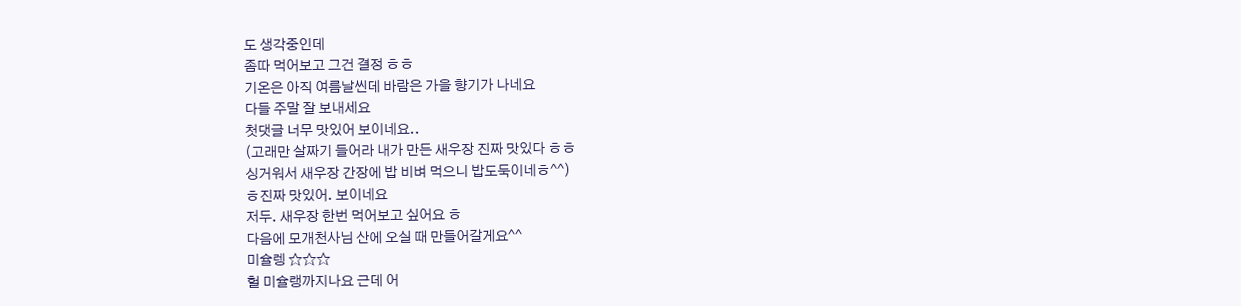도 생각중인데
좀따 먹어보고 그건 결정 ㅎㅎ
기온은 아직 여름날씬데 바람은 가을 향기가 나네요
다들 주말 잘 보내세요
첫댓글 너무 맛있어 보이네요..
(고래만 살짜기 들어라 내가 만든 새우장 진짜 맛있다 ㅎㅎ
싱거워서 새우장 간장에 밥 비벼 먹으니 밥도둑이네ㅎ^^)
ㅎ진짜 맛있어. 보이네요
저두. 새우장 한번 먹어보고 싶어요 ㅎ
다음에 모개천사님 산에 오실 때 만들어갈게요^^
미슐렝 ☆☆☆
헐 미슐랭까지나요 근데 어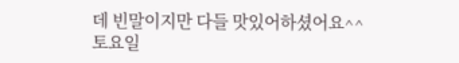데 빈말이지만 다들 맛있어하셨어요^^
토요일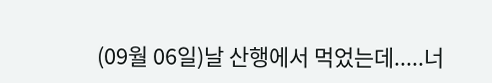(09월 06일)날 산행에서 먹었는데.....너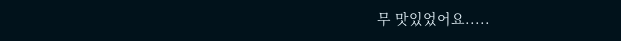무 맛있었어요.....